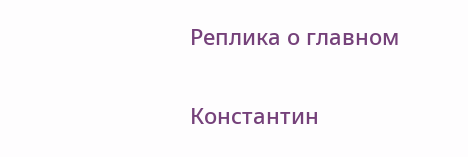Реплика о главном

Константин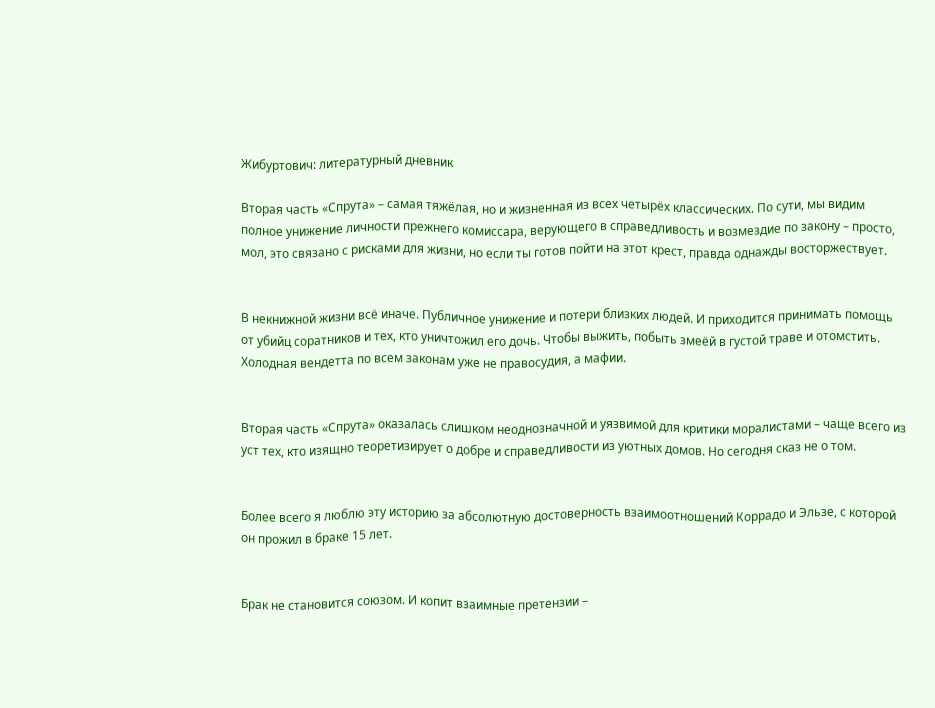Жибуртович: литературный дневник

Вторая часть «Спрута» – самая тяжёлая, но и жизненная из всех четырёх классических. По сути, мы видим полное унижение личности прежнего комиссара, верующего в справедливость и возмездие по закону – просто, мол, это связано с рисками для жизни, но если ты готов пойти на этот крест, правда однажды восторжествует.


В некнижной жизни всё иначе. Публичное унижение и потери близких людей. И приходится принимать помощь от убийц соратников и тех, кто уничтожил его дочь. Чтобы выжить, побыть змеёй в густой траве и отомстить. Холодная вендетта по всем законам уже не правосудия, а мафии.


Вторая часть «Спрута» оказалась слишком неоднозначной и уязвимой для критики моралистами – чаще всего из уст тех, кто изящно теоретизирует о добре и справедливости из уютных домов. Но сегодня сказ не о том.


Более всего я люблю эту историю за абсолютную достоверность взаимоотношений Коррадо и Эльзе, с которой он прожил в браке 15 лет.


Брак не становится союзом. И копит взаимные претензии –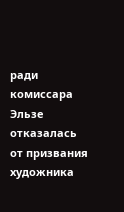ради комиссара Эльзе отказалась от призвания художника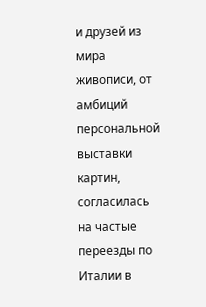и друзей из мира живописи, от амбиций персональной выставки картин, согласилась на частые переезды по Италии в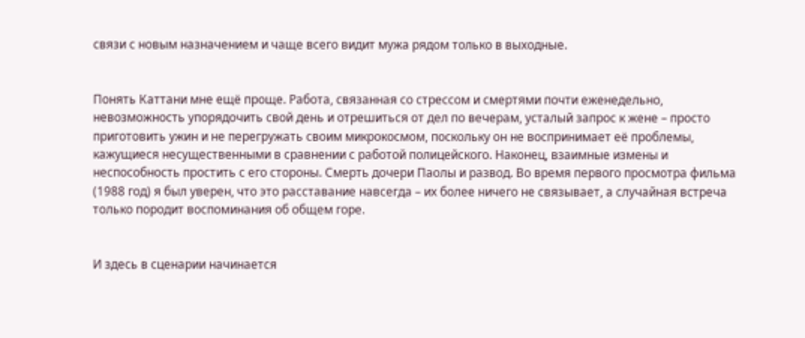связи с новым назначением и чаще всего видит мужа рядом только в выходные.


Понять Каттани мне ещё проще. Работа, связанная со стрессом и смертями почти еженедельно, невозможность упорядочить свой день и отрешиться от дел по вечерам, усталый запрос к жене – просто приготовить ужин и не перегружать своим микрокосмом, поскольку он не воспринимает её проблемы, кажущиеся несущественными в сравнении с работой полицейского. Наконец, взаимные измены и неспособность простить с его стороны. Смерть дочери Паолы и развод. Во время первого просмотра фильма (1988 год) я был уверен, что это расставание навсегда – их более ничего не связывает, а случайная встреча только породит воспоминания об общем горе.


И здесь в сценарии начинается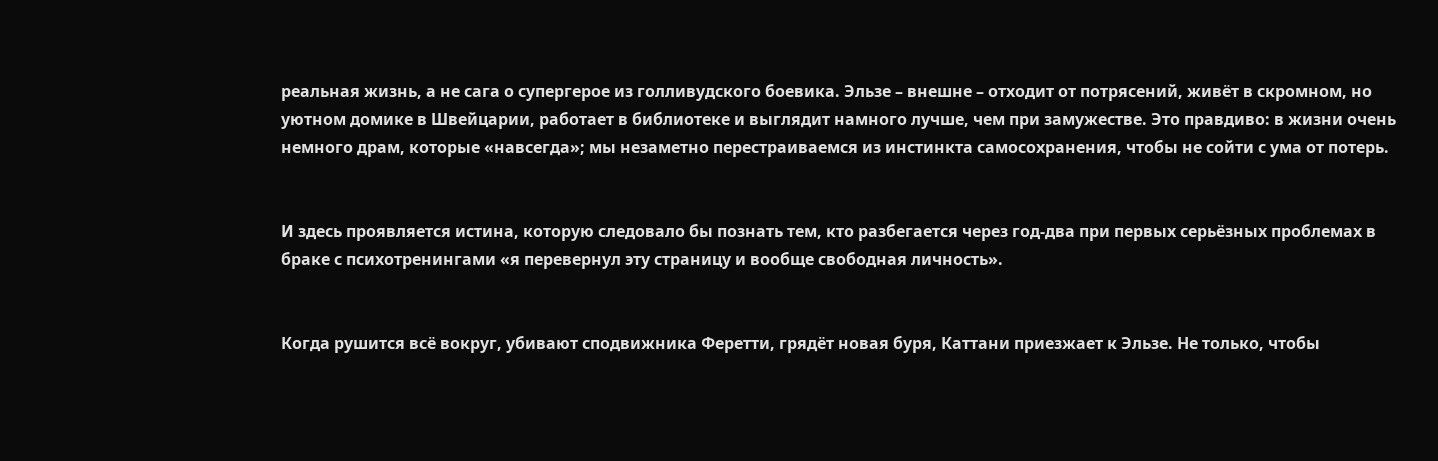реальная жизнь, а не сага о супергерое из голливудского боевика. Эльзе – внешне – отходит от потрясений, живёт в скромном, но уютном домике в Швейцарии, работает в библиотеке и выглядит намного лучше, чем при замужестве. Это правдиво: в жизни очень немного драм, которые «навсегда»; мы незаметно перестраиваемся из инстинкта самосохранения, чтобы не сойти с ума от потерь.


И здесь проявляется истина, которую следовало бы познать тем, кто разбегается через год-два при первых серьёзных проблемах в браке с психотренингами «я перевернул эту страницу и вообще свободная личность».


Когда рушится всё вокруг, убивают сподвижника Феретти, грядёт новая буря, Каттани приезжает к Эльзе. Не только, чтобы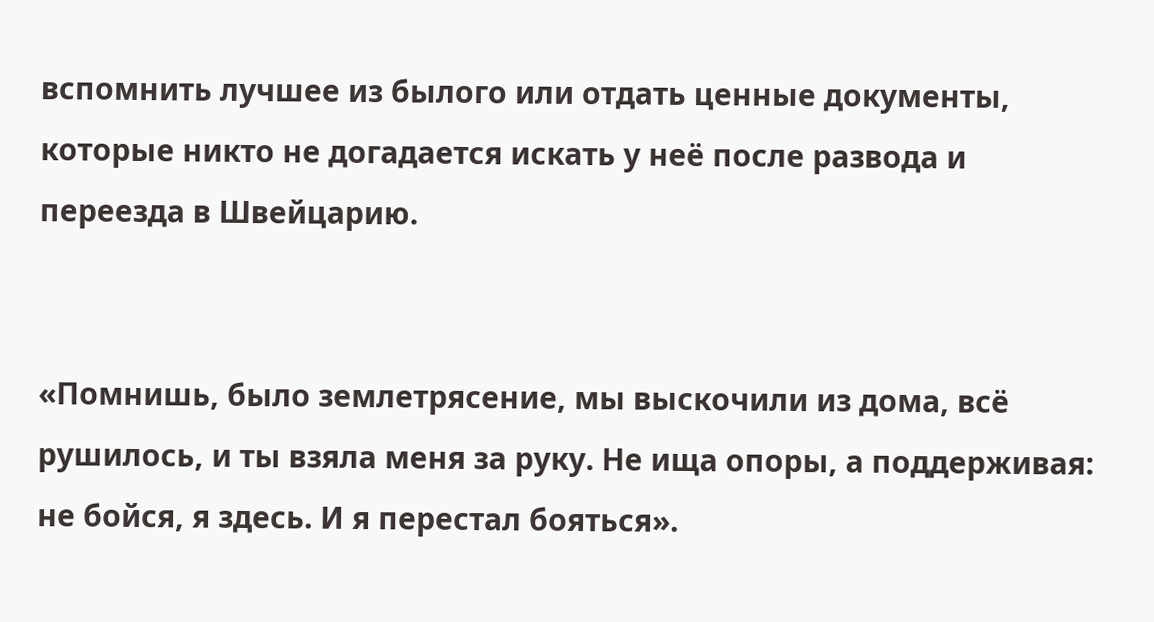вспомнить лучшее из былого или отдать ценные документы, которые никто не догадается искать у неё после развода и переезда в Швейцарию.


«Помнишь, было землетрясение, мы выскочили из дома, всё рушилось, и ты взяла меня за руку. Не ища опоры, а поддерживая: не бойся, я здесь. И я перестал бояться».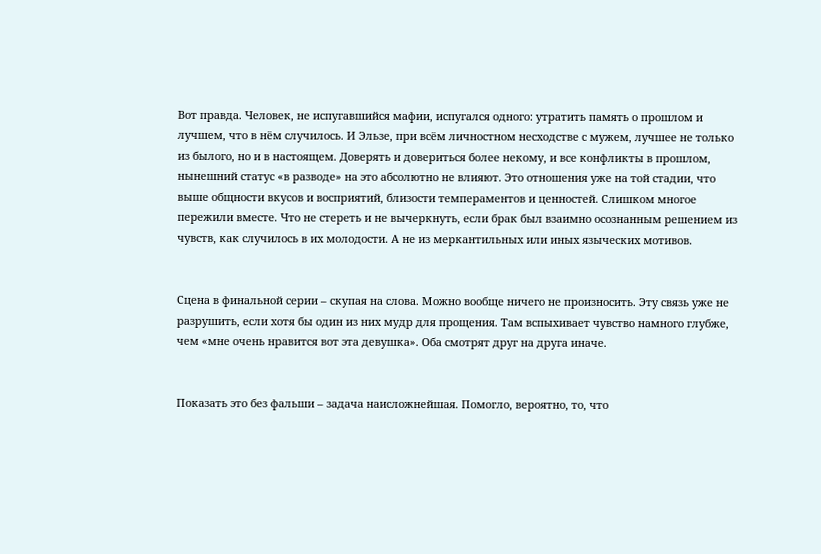Вот правда. Человек, не испугавшийся мафии, испугался одного: утратить память о прошлом и лучшем, что в нём случилось. И Эльзе, при всём личностном несходстве с мужем, лучшее не только из былого, но и в настоящем. Доверять и довериться более некому, и все конфликты в прошлом, нынешний статус «в разводе» на это абсолютно не влияют. Это отношения уже на той стадии, что выше общности вкусов и восприятий, близости темпераментов и ценностей. Слишком многое пережили вместе. Что не стереть и не вычеркнуть, если брак был взаимно осознанным решением из чувств, как случилось в их молодости. А не из меркантильных или иных языческих мотивов.


Сцена в финальной серии – скупая на слова. Можно вообще ничего не произносить. Эту связь уже не разрушить, если хотя бы один из них мудр для прощения. Там вспыхивает чувство намного глубже, чем «мне очень нравится вот эта девушка». Оба смотрят друг на друга иначе.


Показать это без фальши – задача наисложнейшая. Помогло, вероятно, то, что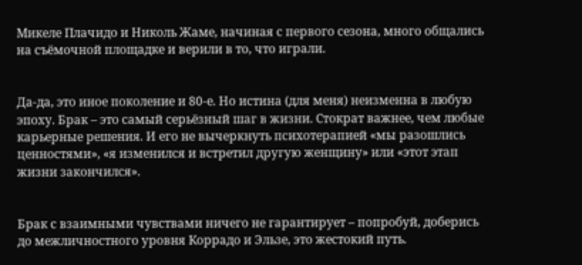Микеле Плачидо и Николь Жаме, начиная с первого сезона, много общались на съёмочной площадке и верили в то, что играли.


Да-да, это иное поколение и 80-е. Но истина (для меня) неизменна в любую эпоху. Брак – это самый серьёзный шаг в жизни. Стократ важнее, чем любые карьерные решения. И его не вычеркнуть психотерапией «мы разошлись ценностями», «я изменился и встретил другую женщину» или «этот этап жизни закончился».


Брак с взаимными чувствами ничего не гарантирует – попробуй, доберись до межличностного уровня Коррадо и Эльзе, это жестокий путь.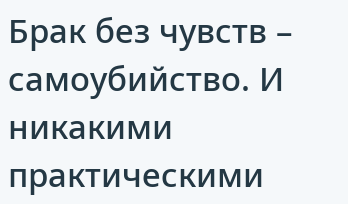Брак без чувств – самоубийство. И никакими практическими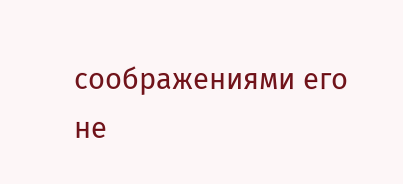соображениями его не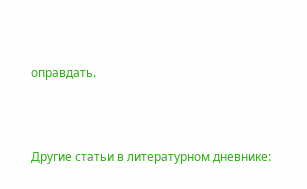оправдать.



Другие статьи в литературном дневнике: